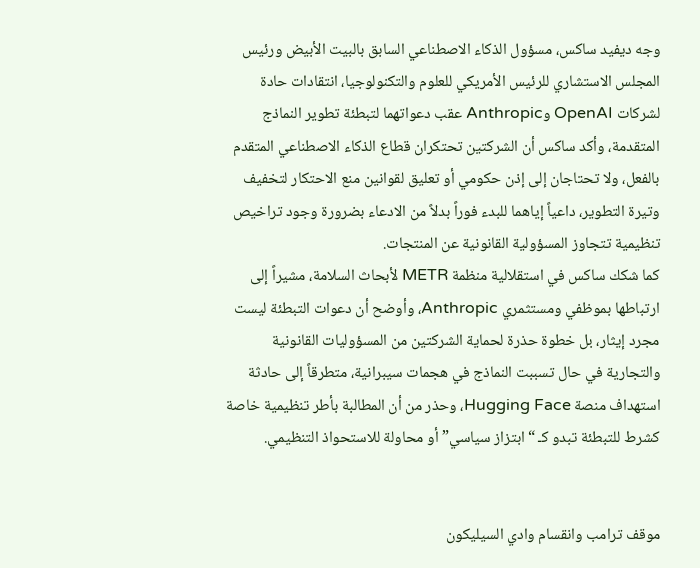وجه ديفيد ساكس، مسؤول الذكاء الاصطناعي السابق بالبيت الأبيض ورئيس المجلس الاستشاري للرئيس الأمريكي للعلوم والتكنولوجيا، انتقادات حادة لشركات OpenAI وAnthropic عقب دعواتهما لتبطئة تطوير النماذج المتقدمة، وأكد ساكس أن الشركتين تحتكران قطاع الذكاء الاصطناعي المتقدم بالفعل، ولا تحتاجان إلى إذن حكومي أو تعليق لقوانين منع الاحتكار لتخفيف وتيرة التطوير، داعياً إياهما للبدء فوراً بدلاً من الادعاء بضرورة وجود تراخيص تنظيمية تتجاوز المسؤولية القانونية عن المنتجات.
كما شكك ساكس في استقلالية منظمة METR لأبحاث السلامة، مشيراً إلى ارتباطها بموظفي ومستثمري Anthropic، وأوضح أن دعوات التبطئة ليست مجرد إيثار، بل خطوة حذرة لحماية الشركتين من المسؤوليات القانونية والتجارية في حال تسببت النماذج في هجمات سيبرانية، متطرقاً إلى حادثة استهداف منصة Hugging Face، وحذر من أن المطالبة بأطر تنظيمية خاصة كشرط للتبطئة تبدو كـ “ابتزاز سياسي” أو محاولة للاستحواذ التنظيمي.


موقف ترامب وانقسام وادي السيليكون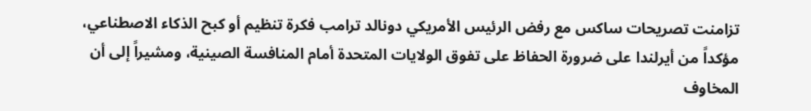تزامنت تصريحات ساكس مع رفض الرئيس الأمريكي دونالد ترامب فكرة تنظيم أو كبح الذكاء الاصطناعي، مؤكداً من أيرلندا على ضرورة الحفاظ على تفوق الولايات المتحدة أمام المنافسة الصينية، ومشيراً إلى أن المخاوف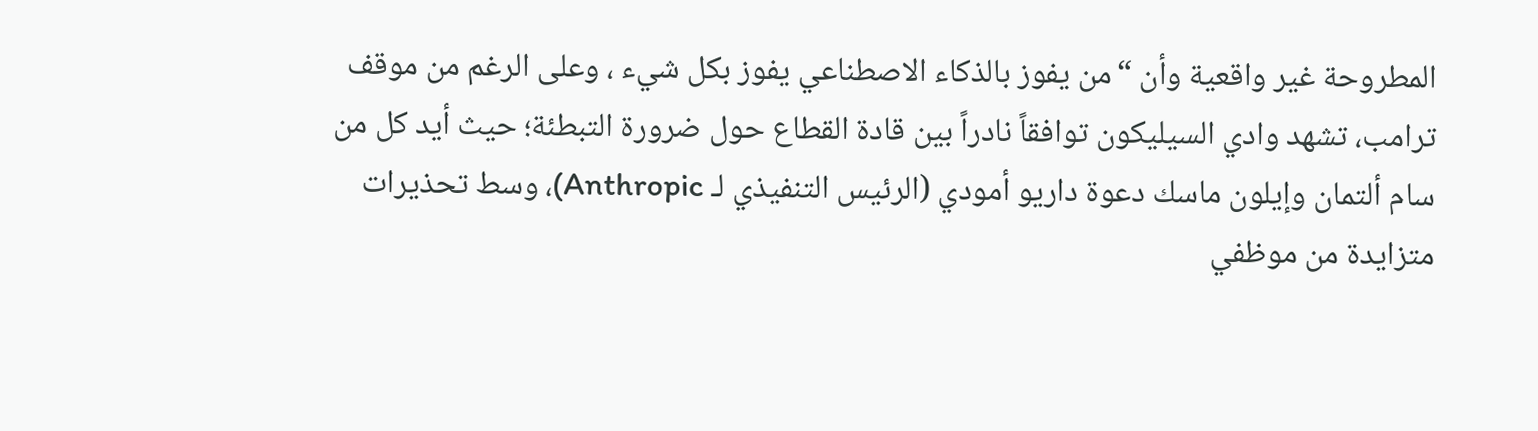المطروحة غير واقعية وأن “من يفوز بالذكاء الاصطناعي يفوز بكل شيء ، وعلى الرغم من موقف ترامب، تشهد وادي السيليكون توافقاً نادراً بين قادة القطاع حول ضرورة التبطئة؛ حيث أيد كل من سام ألتمان وإيلون ماسك دعوة داريو أمودي (الرئيس التنفيذي لـ Anthropic)، وسط تحذيرات متزايدة من موظفي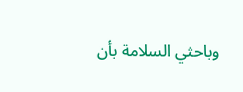وباحثي السلامة بأن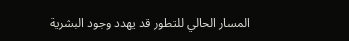المسار الحالي للتطور قد يهدد وجود البشرية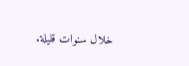خلال سنوات قليلة.